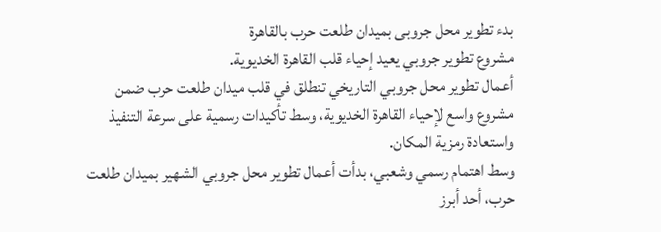بدء تطوير محل جروبى بميدان طلعت حرب بالقاهرة
مشروع تطوير جروبي يعيد إحياء قلب القاهرة الخديوية.
أعمال تطوير محل جروبي التاريخي تنطلق في قلب ميدان طلعت حرب ضمن مشروع واسع لإحياء القاهرة الخديوية، وسط تأكيدات رسمية على سرعة التنفيذ واستعادة رمزية المكان.
وسط اهتمام رسمي وشعبي، بدأت أعمال تطوير محل جروبي الشهير بميدان طلعت حرب، أحد أبرز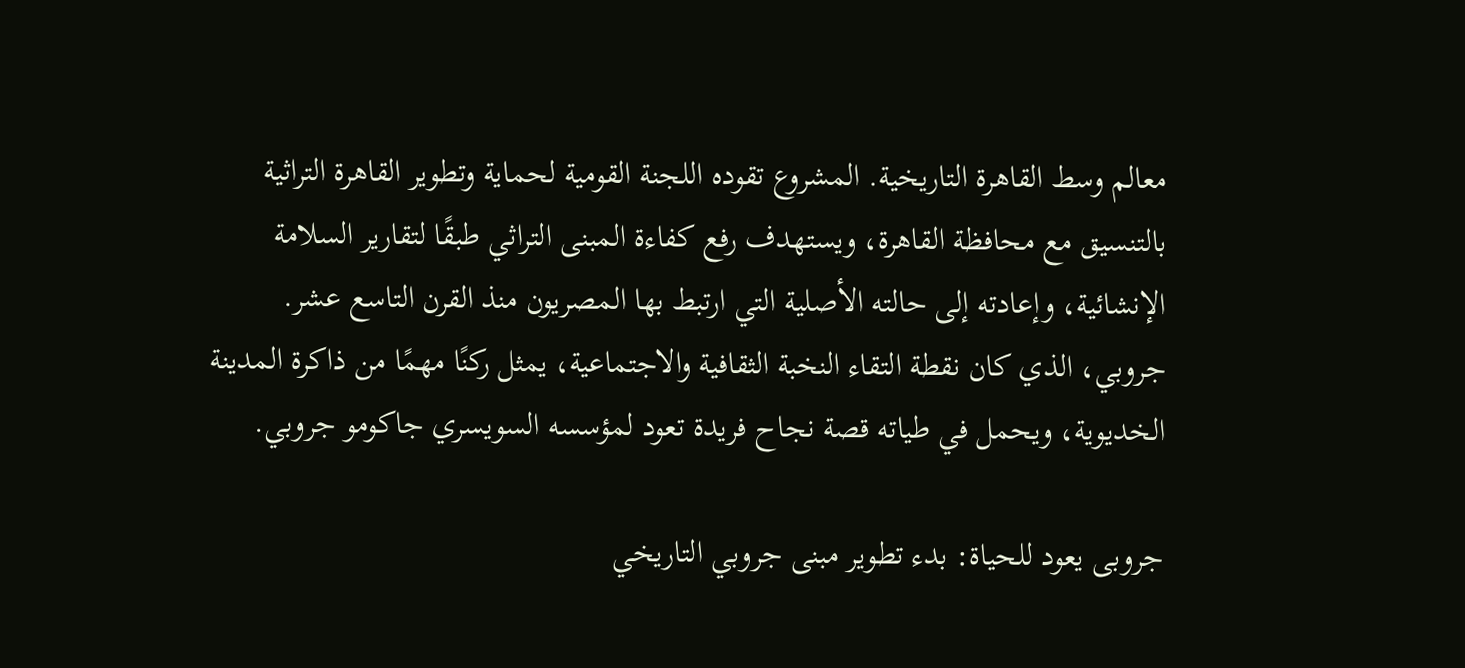معالم وسط القاهرة التاريخية. المشروع تقوده اللجنة القومية لحماية وتطوير القاهرة التراثية بالتنسيق مع محافظة القاهرة، ويستهدف رفع كفاءة المبنى التراثي طبقًا لتقارير السلامة الإنشائية، وإعادته إلى حالته الأصلية التي ارتبط بها المصريون منذ القرن التاسع عشر. جروبي، الذي كان نقطة التقاء النخبة الثقافية والاجتماعية، يمثل ركنًا مهمًا من ذاكرة المدينة الخديوية، ويحمل في طياته قصة نجاح فريدة تعود لمؤسسه السويسري جاكومو جروبي.

جروبى يعود للحياة: بدء تطوير مبنى جروبي التاريخي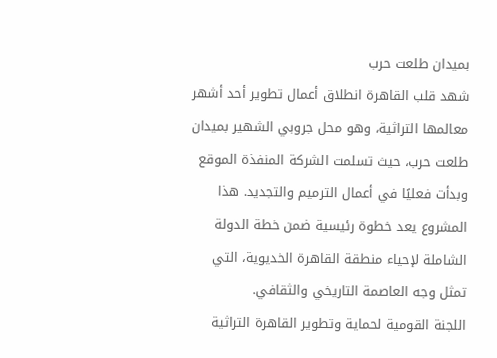بميدان طلعت حرب
شهد قلب القاهرة انطلاق أعمال تطوير أحد أشهر معالمها التراثية، وهو محل جروبي الشهير بميدان طلعت حرب، حيث تسلمت الشركة المنفذة الموقع وبدأت فعليًا في أعمال الترميم والتجديد. هذا المشروع يعد خطوة رئيسية ضمن خطة الدولة الشاملة لإحياء منطقة القاهرة الخديوية، التي تمثل وجه العاصمة التاريخي والثقافي.
اللجنة القومية لحماية وتطوير القاهرة التراثية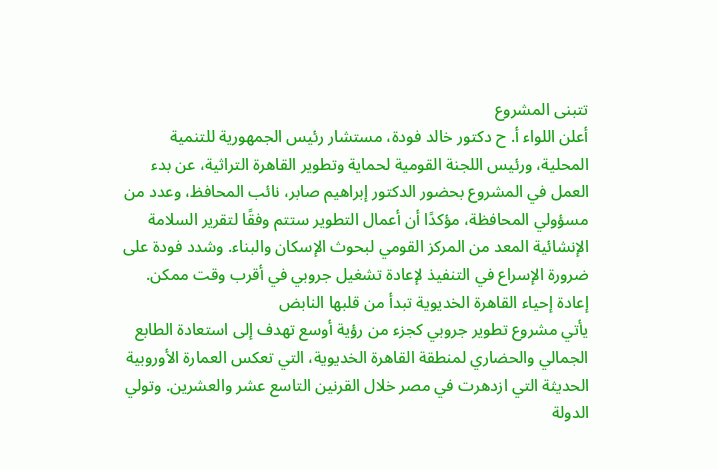تتبنى المشروع
أعلن اللواء أ. ح دكتور خالد فودة، مستشار رئيس الجمهورية للتنمية المحلية، ورئيس اللجنة القومية لحماية وتطوير القاهرة التراثية، عن بدء العمل في المشروع بحضور الدكتور إبراهيم صابر، نائب المحافظ، وعدد من مسؤولي المحافظة، مؤكدًا أن أعمال التطوير ستتم وفقًا لتقرير السلامة الإنشائية المعد من المركز القومي لبحوث الإسكان والبناء. وشدد فودة على ضرورة الإسراع في التنفيذ لإعادة تشغيل جروبي في أقرب وقت ممكن.
إعادة إحياء القاهرة الخديوية تبدأ من قلبها النابض
يأتي مشروع تطوير جروبي كجزء من رؤية أوسع تهدف إلى استعادة الطابع الجمالي والحضاري لمنطقة القاهرة الخديوية، التي تعكس العمارة الأوروبية الحديثة التي ازدهرت في مصر خلال القرنين التاسع عشر والعشرين. وتولي الدولة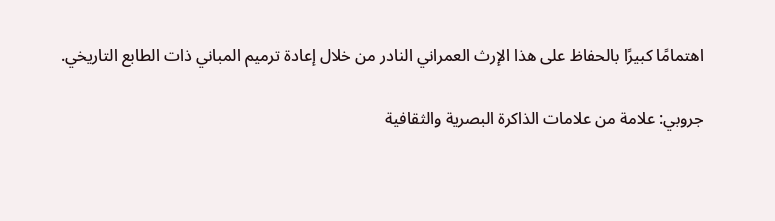اهتمامًا كبيرًا بالحفاظ على هذا الإرث العمراني النادر من خلال إعادة ترميم المباني ذات الطابع التاريخي.

جروبي: علامة من علامات الذاكرة البصرية والثقافية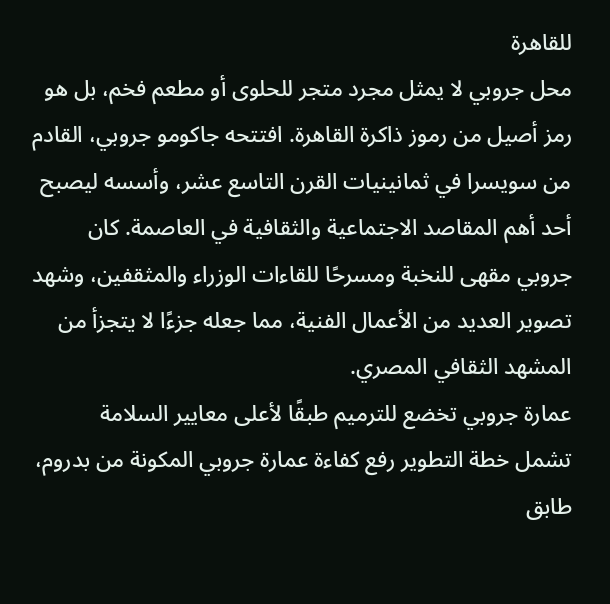للقاهرة
محل جروبي لا يمثل مجرد متجر للحلوى أو مطعم فخم، بل هو رمز أصيل من رموز ذاكرة القاهرة. افتتحه جاكومو جروبي، القادم من سويسرا في ثمانينيات القرن التاسع عشر، وأسسه ليصبح أحد أهم المقاصد الاجتماعية والثقافية في العاصمة. كان جروبي مقهى للنخبة ومسرحًا للقاءات الوزراء والمثقفين، وشهد تصوير العديد من الأعمال الفنية، مما جعله جزءًا لا يتجزأ من المشهد الثقافي المصري.
عمارة جروبي تخضع للترميم طبقًا لأعلى معايير السلامة
تشمل خطة التطوير رفع كفاءة عمارة جروبي المكونة من بدروم، طابق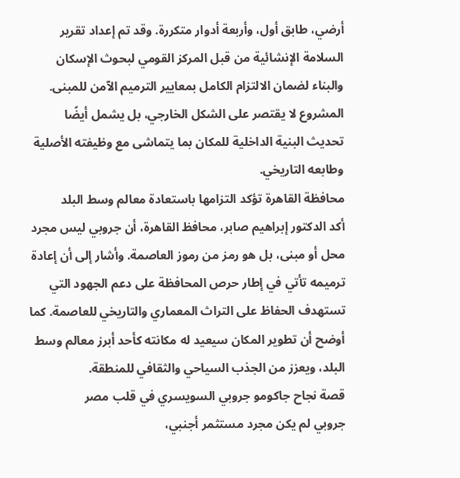أرضي، طابق أول، وأربعة أدوار متكررة. وقد تم إعداد تقرير السلامة الإنشائية من قبل المركز القومي لبحوث الإسكان والبناء لضمان الالتزام الكامل بمعايير الترميم الآمن للمبنى. المشروع لا يقتصر على الشكل الخارجي، بل يشمل أيضًا تحديث البنية الداخلية للمكان بما يتماشى مع وظيفته الأصلية وطابعه التاريخي.
محافظة القاهرة تؤكد التزامها باستعادة معالم وسط البلد
أكد الدكتور إبراهيم صابر، محافظ القاهرة، أن جروبي ليس مجرد محل أو مبنى، بل هو رمز من رموز العاصمة. وأشار إلى أن إعادة ترميمه تأتي في إطار حرص المحافظة على دعم الجهود التي تستهدف الحفاظ على التراث المعماري والتاريخي للعاصمة. كما أوضح أن تطوير المكان سيعيد له مكانته كأحد أبرز معالم وسط البلد، ويعزز من الجذب السياحي والثقافي للمنطقة.
قصة نجاح جاكومو جروبي السويسري في قلب مصر
جروبي لم يكن مجرد مستثمر أجنبي،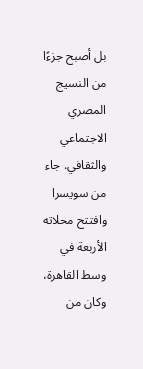بل أصبح جزءًا من النسيج المصري الاجتماعي والثقافي. جاء من سويسرا وافتتح محلاته الأربعة في وسط القاهرة، وكان من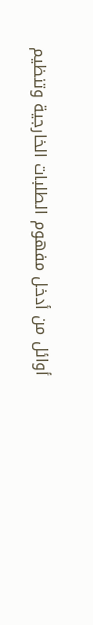أوائل من أدخل مفهوم الطلبات الخارجية وتنظيم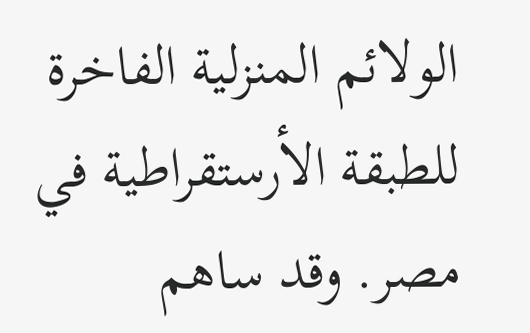الولائم المنزلية الفاخرة للطبقة الأرستقراطية في مصر. وقد ساهم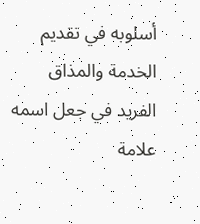أسلوبه في تقديم الخدمة والمذاق الفريد في جعل اسمه علامة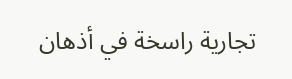تجارية راسخة في أذهان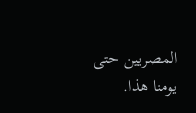المصريين حتى يومنا هذا.